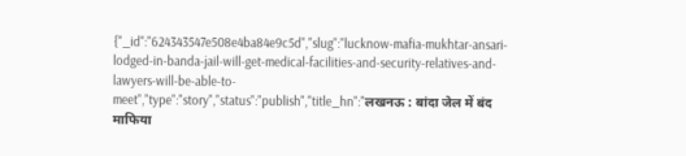{"_id":"624343547e508e4ba84e9c5d","slug":"lucknow-mafia-mukhtar-ansari-lodged-in-banda-jail-will-get-medical-facilities-and-security-relatives-and-lawyers-will-be-able-to-meet","type":"story","status":"publish","title_hn":"लखनऊ : बांदा जेल में बंद माफिया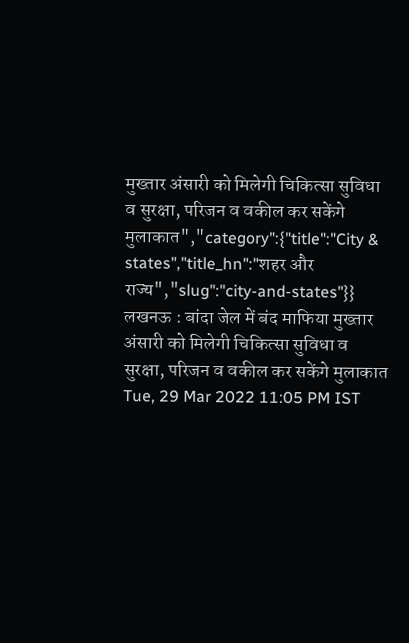मुख्तार अंसारी को मिलेगी चिकित्सा सुविधा व सुरक्षा, परिजन व वकील कर सकेंगे मुलाकात","category":{"title":"City & states","title_hn":"शहर और राज्य","slug":"city-and-states"}}
लखनऊ : बांदा जेल में बंद माफिया मुख्तार अंसारी को मिलेगी चिकित्सा सुविधा व सुरक्षा, परिजन व वकील कर सकेंगे मुलाकात
Tue, 29 Mar 2022 11:05 PM IST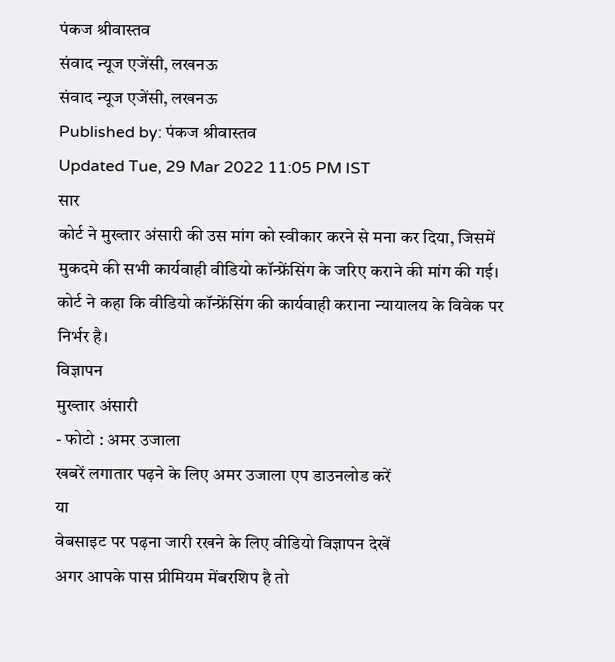पंकज श्रीवास्तव
संवाद न्यूज एजेंसी, लखनऊ
संवाद न्यूज एजेंसी, लखनऊ
Published by: पंकज श्रीवास्तव
Updated Tue, 29 Mar 2022 11:05 PM IST
सार
कोर्ट ने मुख्तार अंसारी की उस मांग को स्वीकार करने से मना कर दिया, जिसमें मुकदमे की सभी कार्यवाही वीडियो कॉन्फ्रेंसिंग के जरिए कराने की मांग की गई। कोर्ट ने कहा कि वीडियो कॉन्फ्रेंसिंग की कार्यवाही कराना न्यायालय के विवेक पर निर्भर है।
विज्ञापन
मुख्तार अंसारी
- फोटो : अमर उजाला
खबरें लगातार पढ़ने के लिए अमर उजाला एप डाउनलोड करें
या
वेबसाइट पर पढ़ना जारी रखने के लिए वीडियो विज्ञापन देखें
अगर आपके पास प्रीमियम मेंबरशिप है तो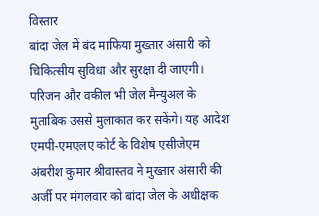विस्तार
बांदा जेल में बंद माफिया मुख्तार अंसारी को चिकित्सीय सुविधा और सुरक्षा दी जाएगी। परिजन और वकील भी जेल मैन्युअल के मुताबिक उससे मुलाकात कर सकेंगे। यह आदेश एमपी-एमएलए कोर्ट के विशेष एसीजेएम अंबरीश कुमार श्रीवास्तव ने मुख्तार अंसारी की अर्जी पर मंगलवार को बांदा जेल के अधीक्षक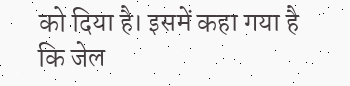को दिया है। इसमें कहा गया है कि जेल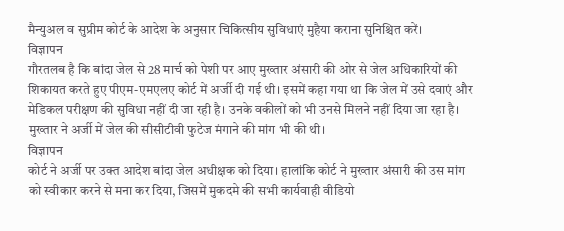मैन्युअल व सुप्रीम कोर्ट के आदेश के अनुसार चिकित्सीय सुविधाएं मुहैया कराना सुनिश्चित करें।
विज्ञापन
गौरतलब है कि बांदा जेल से 28 मार्च को पेशी पर आए मुख्तार अंसारी की ओर से जेल अधिकारियों की शिकायत करते हुए पीएम-एमएलए कोर्ट में अर्जी दी गई थी। इसमें कहा गया था कि जेल में उसे दवाएं और मेडिकल परीक्षण की सुविधा नहीं दी जा रही है। उनके वकीलों को भी उनसे मिलने नहीं दिया जा रहा है। मुख्तार ने अर्जी में जेल की सीसीटीवी फुटेज मंगाने की मांग भी की थी।
विज्ञापन
कोर्ट ने अर्जी पर उक्त आदेश बांदा जेल अधीक्षक को दिया। हालांकि कोर्ट ने मुख्तार अंसारी की उस मांग को स्वीकार करने से मना कर दिया, जिसमें मुकदमे की सभी कार्यवाही वीडियो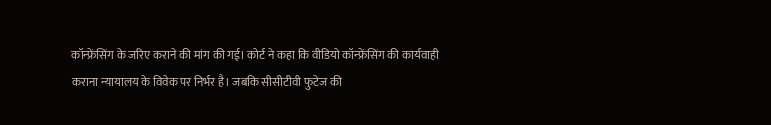कॉन्फ्रेंसिंग के जरिए कराने की मांग की गई। कोर्ट ने कहा कि वीडियो कॉन्फ्रेंसिंग की कार्यवाही कराना न्यायालय के विवेक पर निर्भर है। जबकि सीसीटीवी फुटेज की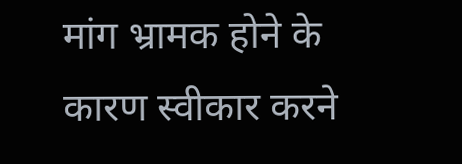मांग भ्रामक होने के कारण स्वीकार करने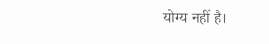योग्य नहीं है।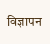विज्ञापन